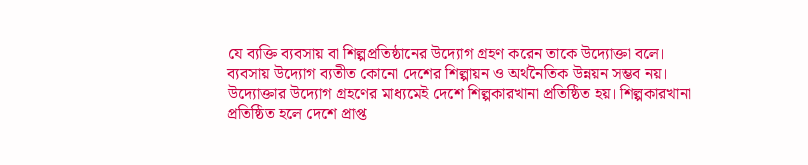যে ব্যক্তি ব্যবসায় বা শিল্পপ্রতিষ্ঠানের উদ্যোগ গ্রহণ করেন তাকে উদ্যোক্তা বলে।
ব্যবসায় উদ্যোগ ব্যতীত কোনো দেশের শিল্পায়ন ও অর্থনৈতিক উন্নয়ন সম্ভব নয়।
উদ্যোক্তার উদ্যোগ গ্রহণের মাধ্যমেই দেশে শিল্পকারখানা প্রতিষ্ঠিত হয়। শিল্পকারখানা প্রতিষ্ঠিত হলে দেশে প্রাপ্ত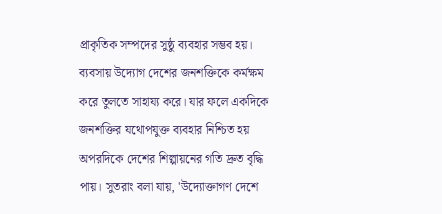প্রাকৃতিক সম্পদের সুষ্ঠু ব্যবহার সম্ভব হয়। ব্যবসায় উদ্যোগ দেশের জনশক্তিকে কর্মক্ষম করে তুলতে সাহায্য করে। যার ফলে একদিকে জনশক্তির যথোপযুক্ত ব্যবহার নিশ্চিত হয় অপরদিকে দেশের শিল্পায়নের গতি দ্রুত বৃদ্ধি পায়। সুতরাং বলা যায়, 'উদ্যোক্তাগণ দেশে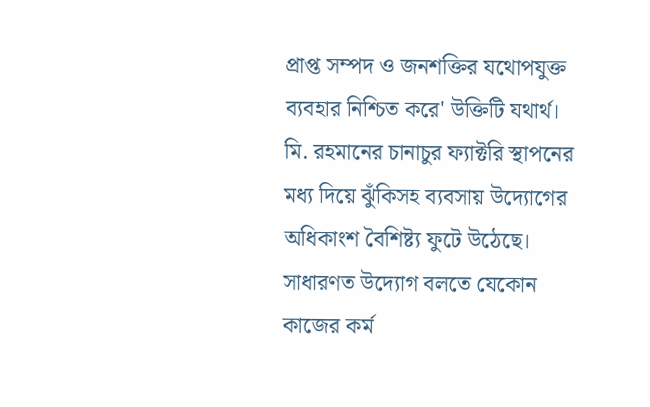প্রাপ্ত সম্পদ ও জনশক্তির যথোপযুক্ত ব্যবহার নিশ্চিত করে' উক্তিটি যথার্থ।
মি. রহমানের চানাচুর ফ্যাক্টরি স্থাপনের মধ্য দিয়ে ঝুঁকিসহ ব্যবসায় উদ্যোগের অধিকাংশ বৈশিষ্ট্য ফুটে উঠেছে।
সাধারণত উদ্যোগ বলতে যেকোন কাজের কর্ম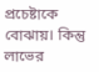প্রচেষ্টাকে বোঝায়। কিন্তু লাভের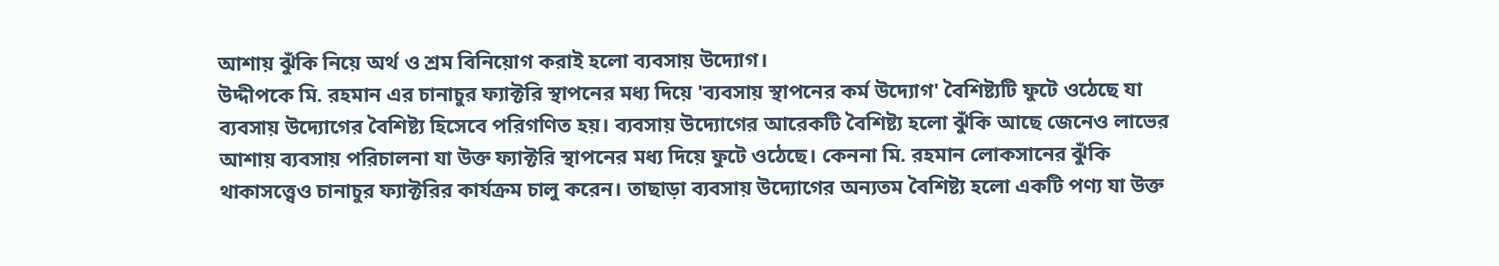আশায় ঝুঁকি নিয়ে অর্থ ও শ্রম বিনিয়োগ করাই হলো ব্যবসায় উদ্যোগ।
উদ্দীপকে মি. রহমান এর চানাচুর ফ্যাক্টরি স্থাপনের মধ্য দিয়ে 'ব্যবসায় স্থাপনের কর্ম উদ্যোগ' বৈশিষ্ট্যটি ফুটে ওঠেছে যা ব্যবসায় উদ্যোগের বৈশিষ্ট্য হিসেবে পরিগণিত হয়। ব্যবসায় উদ্যোগের আরেকটি বৈশিষ্ট্য হলো ঝুঁকি আছে জেনেও লাভের আশায় ব্যবসায় পরিচালনা যা উক্ত ফ্যাক্টরি স্থাপনের মধ্য দিয়ে ফুটে ওঠেছে। কেননা মি. রহমান লোকসানের ঝুঁকি থাকাসত্ত্বেও চানাচুর ফ্যাক্টরির কার্যক্রম চালু করেন। তাছাড়া ব্যবসায় উদ্যোগের অন্যতম বৈশিষ্ট্য হলো একটি পণ্য যা উক্ত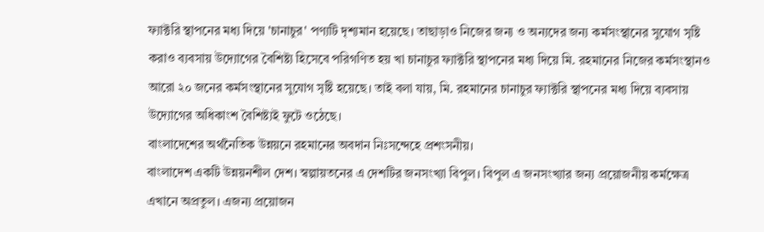ফ্যাক্টরি স্থাপনের মধ্য দিয়ে 'চানাচুর' পণ্যটি দৃশ্যমান হয়েছে। তাছাড়াও নিজের জন্য ও অন্যদের জন্য কর্মসংস্থানের সুযোগ সৃষ্টি করাও ব্যবসায় উদ্যোগের বৈশিষ্ট্য হিসেবে পরিগণিত হয় খা চানাচুর ফ্যাক্টরি স্থাপনের মধ্য দিয়ে মি. রহমানের নিজের কর্মসংস্থানও আরো ২০ জনের কর্মসংস্থানের সুযোগ সৃষ্টি হয়েছে। তাই বলা যায়, মি. রহমানের চানাচুর ফ্যাক্টরি স্থাপনের মধ্য দিয়ে ব্যবসায় উদ্যোগের অধিকাংশ বৈশিষ্ট্যই ফুটে ওঠেছে।
বাংলাদেশের অর্থনৈতিক উন্নয়নে রহমানের অবদান নিঃসন্দেহে প্রশংসনীয়।
বাংলাদেশ একটি উন্নয়নশীল দেশ। স্বল্পায়তনের এ দেশটির জনসংখ্যা বিপুল। বিপুল এ জনসংখ্যার জন্য প্রয়োজনীয় কর্মক্ষেত্র এখানে অপ্রতুল। এজন্য প্রয়োজন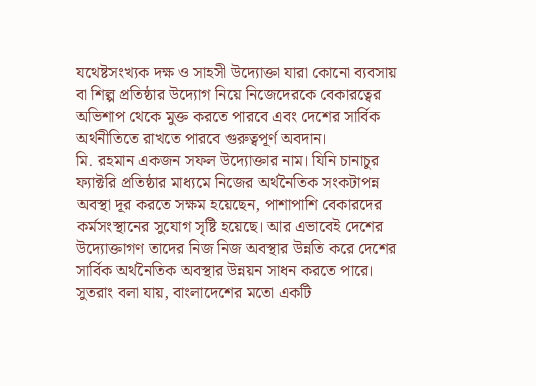যথেষ্টসংখ্যক দক্ষ ও সাহসী উদ্যোক্তা যারা কোনো ব্যবসায় বা শিল্প প্রতিষ্ঠার উদ্যোগ নিয়ে নিজেদেরকে বেকারত্বের অভিশাপ থেকে মুক্ত করতে পারবে এবং দেশের সার্বিক অর্থনীতিতে রাখতে পারবে গুরুত্বপূর্ণ অবদান।
মি. রহমান একজন সফল উদ্যোক্তার নাম। যিনি চানাচুর ফ্যাক্টরি প্রতিষ্ঠার মাধ্যমে নিজের অর্থনৈতিক সংকটাপন্ন অবস্থা দূর করতে সক্ষম হয়েছেন, পাশাপাশি বেকারদের কর্মসংস্থানের সুযোগ সৃষ্টি হয়েছে। আর এভাবেই দেশের উদ্যোক্তাগণ তাদের নিজ নিজ অবস্থার উন্নতি করে দেশের সার্বিক অর্থনৈতিক অবস্থার উন্নয়ন সাধন করতে পারে।
সুতরাং বলা যায়, বাংলাদেশের মতো একটি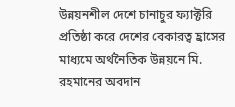উন্নয়নশীল দেশে চানাচুর ফ্যাক্টরি প্রতিষ্ঠা করে দেশের বেকারত্ব হ্রাসের মাধ্যমে অর্থনৈতিক উন্নয়নে মি. রহমানের অবদান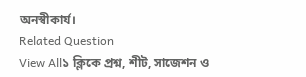অনস্বীকার্য।
Related Question
View All১ ক্লিকে প্রশ্ন, শীট, সাজেশন ও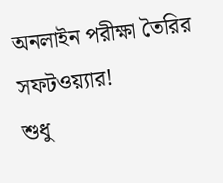অনলাইন পরীক্ষা তৈরির সফটওয়্যার!
শুধু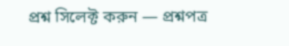প্রশ্ন সিলেক্ট করুন — প্রশ্নপত্র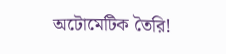অটোমেটিক তৈরি!